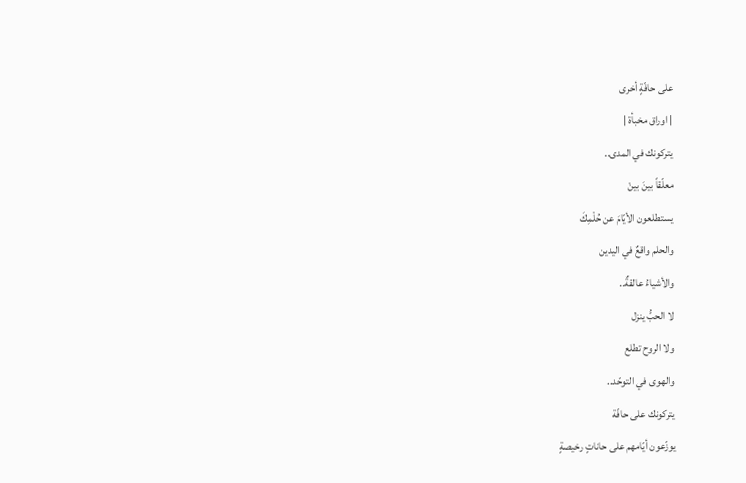على حافّةٍ أخرى
| اوراق مخبأة |
يتركونك في المدى..
معلّقاً بينَ بينْ
يستطلعون الأيّامَ عن حُلْمِكَ
والحلم واقعٌ في اليدين
والأشياءُ عالقةٌ..
لا الحبُّ ينزل
ولا الروح تطلع
والهوى في التوحّد..
يتركونك على حافّة
يوزّعون أيّامهم على حاناتٍ رخيصةٍ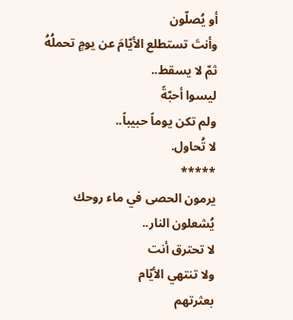أو يُصلّون
وأنتَ تستطلع الأيّامَ عن يومٍ تحملُهُ
ثمّ لا يسقط..
ليسوا أحبّةً
ولم تكن يوماً حبيباً..
لا تُحاول.
*****
يرمون الحصى في ماء روحك
يُشعلون النار..
لا تحترق أنت
ولا تنتهي الأيّام
بعثرتهم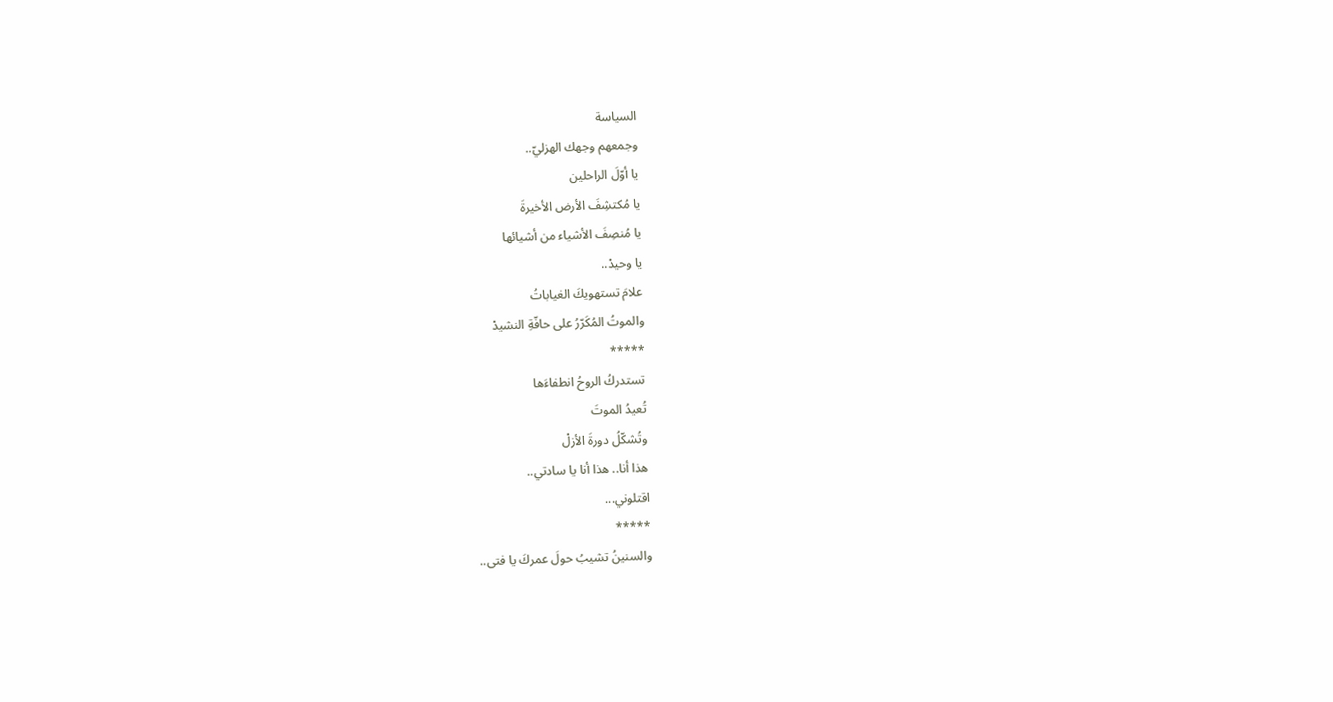السياسة
وجمعهم وجهك الهزليّ..
يا أوّلَ الراحلين
يا مُكتشِفَ الأرض الأخيرةَ
يا مُنصِفَ الأشياء من أشيائها
يا وحيدْ..
علامَ تستهويكَ الغياباتُ
والموتُ المُكَرّرُ على حافّةِ النشيدْ
*****
تستدركُ الروحُ انطفاءَها
تُعيدُ الموتَ
وتُشكّلُ دورةَ الأزلْ
هذا أنا.. هذا أنا يا سادتي..
اقتلوني...
*****
والسنينُ تشيبُ حولَ عمركَ يا فتى..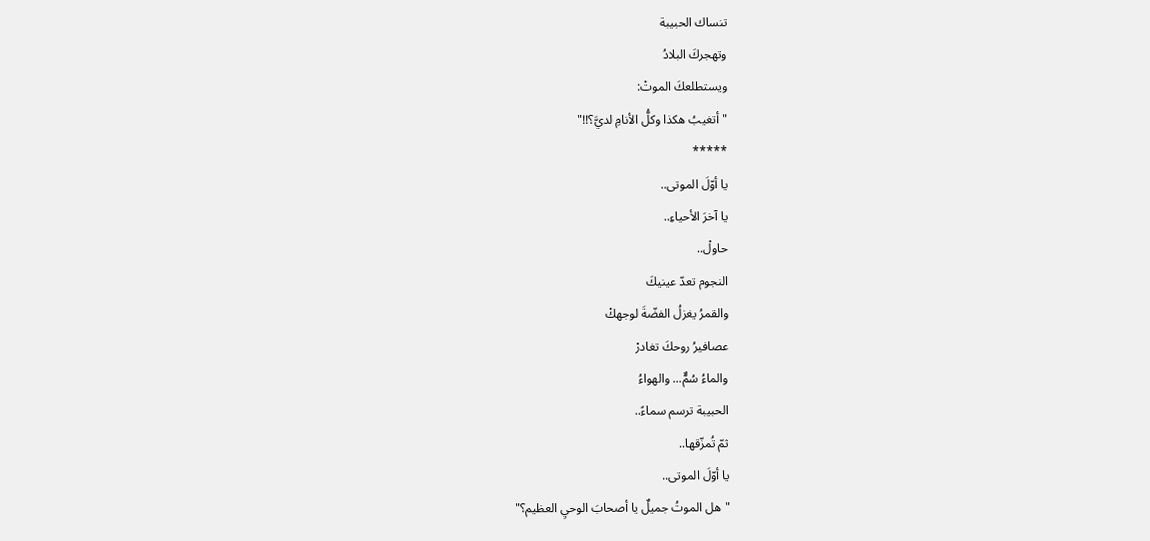تنساك الحبيبة
وتهجركَ البلادُ
ويستطلعكَ الموتْ:
"أتغيبُ هكذا وكلُّ الأنامِ لديَّ؟!!"
*****
يا أوّلَ الموتى..
يا آخرَ الأحياءِ..
حاولْ..
النجوم تعدّ عينيكَ
والقمرُ يغزلُ الفضّةَ لوجهكْ
عصافيرُ روحكَ تغادرْ
والماءُ سُمٌّ... والهواءُ
الحبيبة ترسم سماءً..
ثمّ تُمزّقها..
يا أوّلَ الموتى..
"هل الموتُ جميلٌ يا أصحابَ الوحيِ العظيم؟"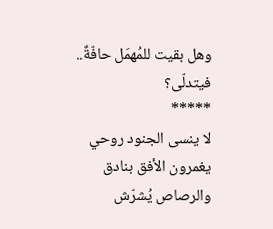وهل بقيت للمُهمَل حافّةٌ.. فيتدلّى؟
*****
لا ينسى الجنود روحي
يغمرون الأفق بنادق
والرصاص يُشرّش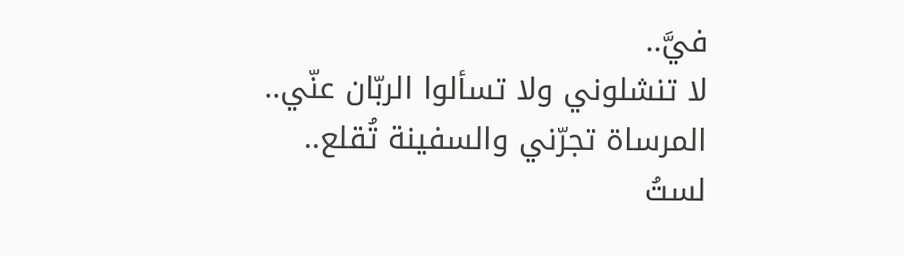فيَّ..
لا تنشلوني ولا تسألوا الربّان عنّي..
المرساة تجرّني والسفينة تُقلع..
لستُ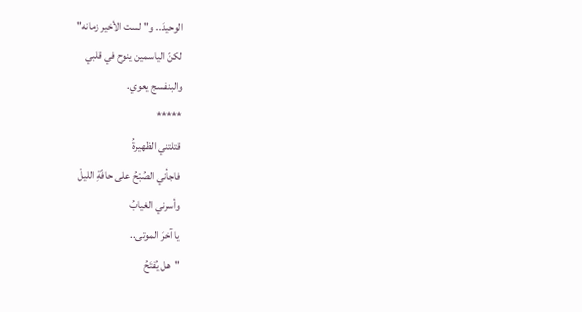الوحيدَ.. و"لست الأخير زمانه"
لكنّ الياسمين ينوح في قلبي
والبنفسج يعوي.
*****
قتلتني الظهيرةُ
فاجأني الصُبْحُ على حافّةِ الليلْ
وأسرني الغيابُ
يا آخرَ الموتى..
"هل يُفتَحُ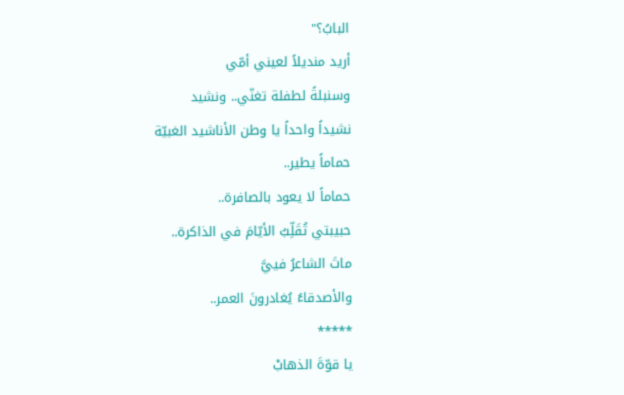البابُ؟"
أريد منديلاً لعيني أمّي
وسنبلةً لطفلة تغنّي.. ونشيد
نشيداً واحداً يا وطن الأناشيد الغبيّة
حماماً يطير..
حماماً لا يعود بالصافرة..
حبيبتي تُقَلِّبُ الأيّامَ في الذاكرة..
ماتَ الشاعرُ فييَّ
والأصدقاءُ يُغادرونَ العمر..
*****
يا قوّةَ الذهابْ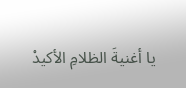يا أغنيةَ الظلامِ الأكيدْ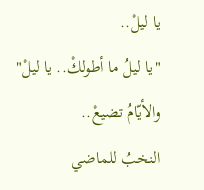يا ليلْ..
"يا ليلُ ما أطولكْ.. يا ليلْ"
والأيّامُ تضيعْ..
النخبُ للماضي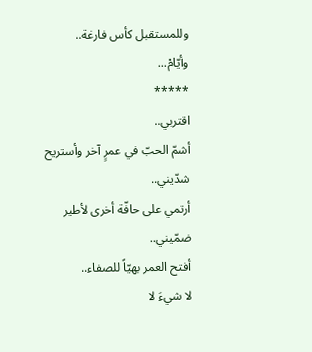وللمستقبل كأس فارغة..
وأيّامْ...
*****
اقتربي..
أشمّ الحبّ في عمرٍ آخر وأستريح
شدّيني..
أرتمي على حافّة أخرى لأطير
ضمّيني..
أفتح العمر بهيّاً للصفاء..
لا شيءَ لا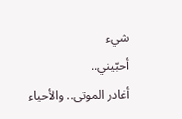شيء
أحبّيني..
أغادر الموتى.. والأحياء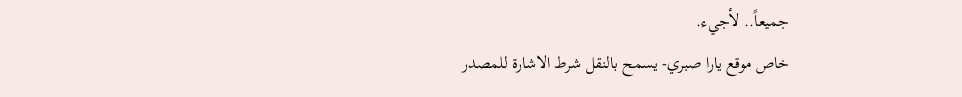جميعاً.. لأجيء.
خاص موقع يارا صبري- يسمح بالنقل شرط الاشارة للمصدر